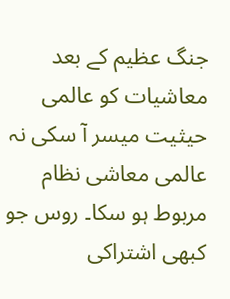جنگ عظیم کے بعد معاشیات کو عالمی حیثیت میسر آ سکی نہ عالمی معاشی نظام مربوط ہو سکا۔ روس جو کبھی اشتراکی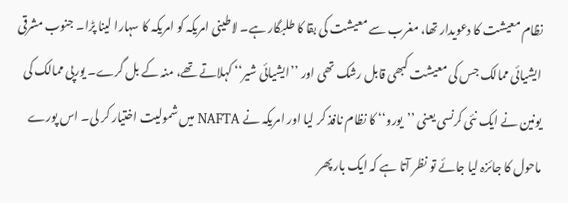نظام معیشت کا دعویدار تھا، مغرب سے معیشت کی بقا کا طلبگار ہے۔ لاطینی امریکہ کو امریکہ کا سہارا لینا پڑا۔ جنوب مشرقی ایشیائی ممالک جس کی معیشت کبھی قابل رشک تھی اور ’’ایشیائی شیر‘‘ کہلاتے تھے، منہ کے بل گرے۔ یورپی ممالک کی یونین نے ایک نئی کرنسی یعنی ’’یورو‘‘ کا نظام نافذ کر لیا اور امریکہ نے NAFTA میں شمولیت اختیار کر لی۔ اس پورے ماحول کا جائزہ لیا جائے تو نظر آتا ہے کہ ایک بار پھر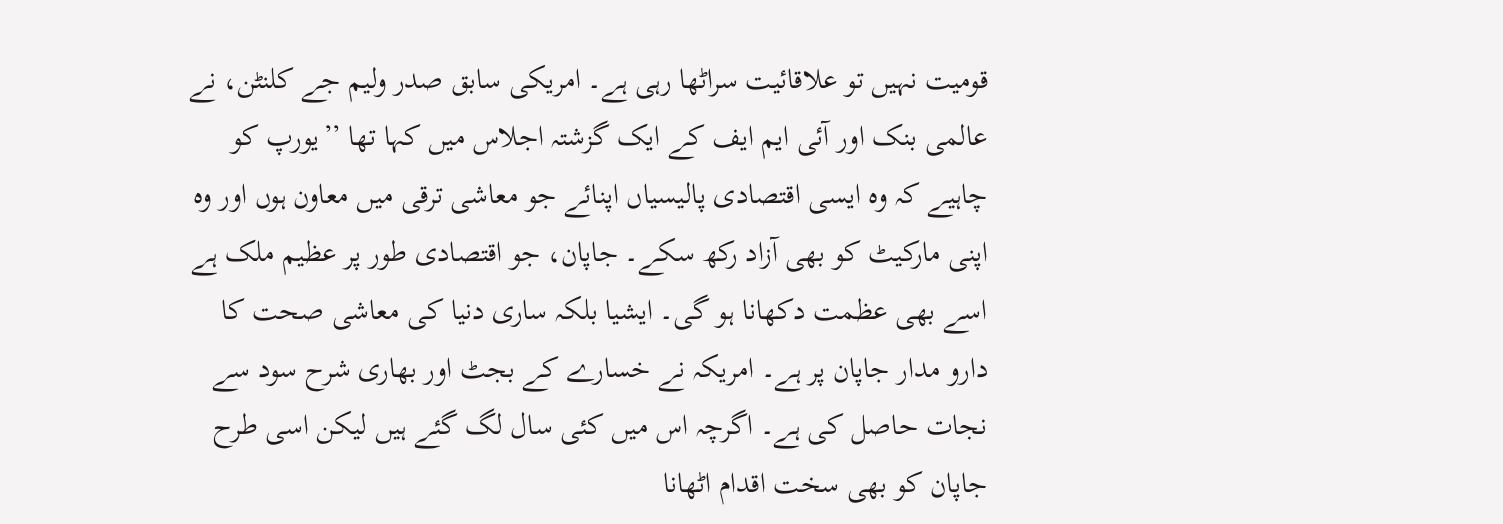قومیت نہیں تو علاقائیت سراٹھا رہی ہے۔ امریکی سابق صدر ولیم جے کلنٹن، نے عالمی بنک اور آئی ایم ایف کے ایک گزشتہ اجلاس میں کہا تھا ’’یورپ کو چاہیے کہ وہ ایسی اقتصادی پالیسیاں اپنائے جو معاشی ترقی میں معاون ہوں اور وہ اپنی مارکیٹ کو بھی آزاد رکھ سکے۔ جاپان، جو اقتصادی طور پر عظیم ملک ہے اسے بھی عظمت دکھانا ہو گی۔ ایشیا بلکہ ساری دنیا کی معاشی صحت کا دارو مدار جاپان پر ہے۔ امریکہ نے خسارے کے بجٹ اور بھاری شرح سود سے نجات حاصل کی ہے۔ اگرچہ اس میں کئی سال لگ گئے ہیں لیکن اسی طرح جاپان کو بھی سخت اقدام اٹھانا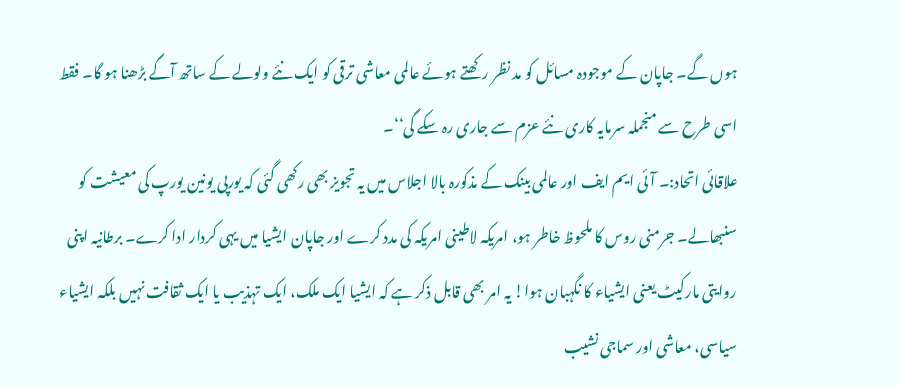ہوں گے۔ جاپان کے موجودہ مسائل کو مد نظر رکھتے ہوئے عالمی معاشی ترقی کو ایک نئے ولولے کے ساتھ آگے بڑھنا ہو گا۔ فقط اسی طرح سے منجملہ سرمایہ کاری نئے عزم سے جاری رہ سکے گی‘‘۔
علاقائی اتحاد:۔ آئی ایم ایف اور عالمی بینک کے مذکورہ بالا اجلاس میں یہ تجویز بھی رکھی گئی کہ یورپی یونین یورپ کی معیشت کو سنبھالے۔ جرمنی روس کا ملحوظ خاطر ہو، امریکہ لاطینی امریکہ کی مدد کرے اور جاپان ایشیا میں یہی کردار ادا کرے۔ برطانیہ اپنی روایتی مارکیٹ یعنی ایشیاء کا نگہبان ہوا! یہ امر بھی قابل ذکر ہے کہ ایشیا ایک ملک، ایک تہذیب یا ایک ثقافت نہیں بلکہ ایشیاء سیاسی، معاشی اور سماجی نشیب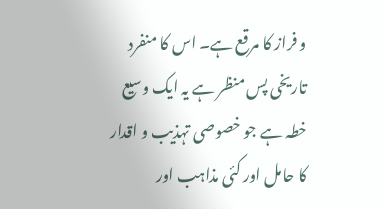و فراز کا مرقع ہے۔ اس کا منفرد تاریخی پس منظر ہے یہ ایک وسیع خطہ ہے جو خصوصی تہذیب و اقدار کا حامل اور کئی مذاہب اور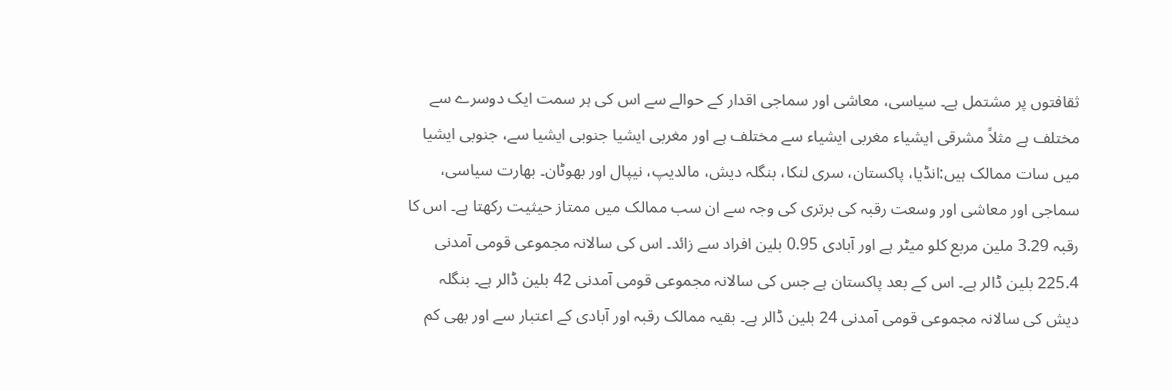ثقافتوں پر مشتمل ہے۔ سیاسی، معاشی اور سماجی اقدار کے حوالے سے اس کی ہر سمت ایک دوسرے سے مختلف ہے مثلاً مشرقی ایشیاء مغربی ایشیاء سے مختلف ہے اور مغربی ایشیا جنوبی ایشیا سے، جنوبی ایشیا میں سات ممالک ہیں:انڈیا، پاکستان، سری لنکا، بنگلہ دیش، مالدیپ، نیپال اور بھوٹان۔ بھارت سیاسی، سماجی اور معاشی اور وسعت رقبہ کی برتری کی وجہ سے ان سب ممالک میں ممتاز حیثیت رکھتا ہے۔ اس کا رقبہ 3.29 ملین مربع کلو میٹر ہے اور آبادی 0.95 بلین افراد سے زائد۔ اس کی سالانہ مجموعی قومی آمدنی 225.4 بلین ڈالر ہے۔ اس کے بعد پاکستان ہے جس کی سالانہ مجموعی قومی آمدنی 42 بلین ڈالر ہے۔ بنگلہ دیش کی سالانہ مجموعی قومی آمدنی 24 بلین ڈالر ہے۔ بقیہ ممالک رقبہ اور آبادی کے اعتبار سے اور بھی کم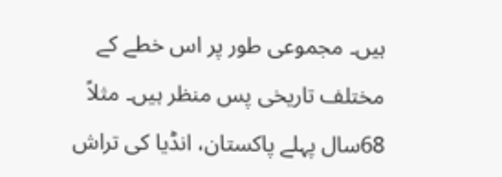ہیں۔ مجموعی طور پر اس خطے کے مختلف تاریخی پس منظر ہیں۔ مثلاً 68سال پہلے پاکستان، انڈیا کی تراش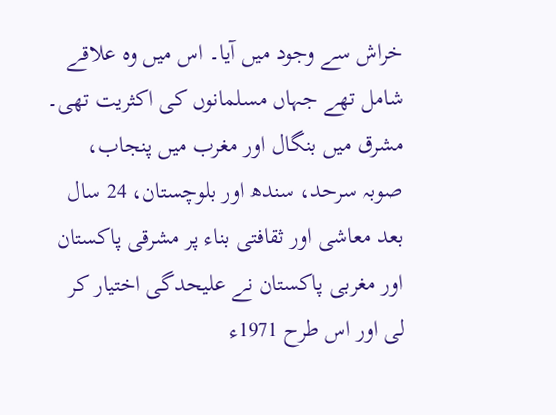خراش سے وجود میں آیا۔ اس میں وہ علاقے شامل تھے جہاں مسلمانوں کی اکثریت تھی۔ مشرق میں بنگال اور مغرب میں پنجاب، صوبہ سرحد، سندھ اور بلوچستان، 24 سال بعد معاشی اور ثقافتی بناء پر مشرقی پاکستان اور مغربی پاکستان نے علیحدگی اختیار کر لی اور اس طرح 1971ء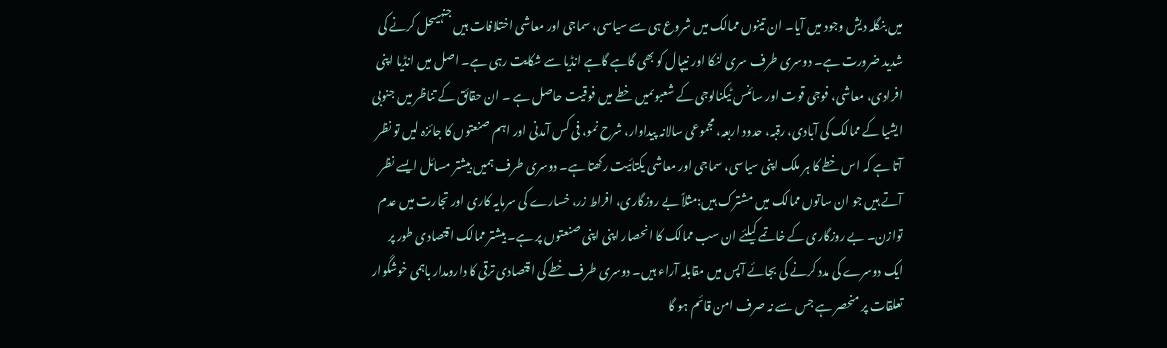میں بنگلہ دیش وجود میں آیا۔ ان تینوں ممالک میں شروع ہی سے سیاسی، سماجی اور معاشی اختلافات ہیں جنہیںحل کرنے کی شدید ضرورت ہے۔ دوسری طرف سری لنکا اور نیپال کو بھی گاہے گاہے انڈیا سے شکایت رہی ہے۔ اصل میں انڈیا اپنی افرادی، معاشی، فوجی قوت اور سائنس ٹیکنالوجی کے شعبوںمیں خطے میں فوقیت حاصل ہے ۔ ان حقائق کے تناظر میں جنوبی ایشیا کے ممالک کی آبادی، رقبہ، حدود اربعہ، مجموعی سالانہ پیداوار، شرح نمو، فی کس آمدنی اور اہم صنعتوں کا جائزہ لیں تو نظر آتا ہے کہ اس خطے کا ہر ملک اپنی سیاسی، سماجی اور معاشی یکتائیت رکھتا ہے۔ دوسری طرف ہمیں بیشتر مسائل ایسے نظر آتے ہیں جو ان ساتوں ممالک میں مشترک ہیں:مثلاً بے روزگاری، افراط زر، خسارے کی سرمایہ کاری اور تجارت میں عدم توازن۔ بے روزگاری کے خاتمے کیلئے ان سب ممالک کا انحصار اپنی اپنی صنعتوں پر ہے۔ بیشتر ممالک اقتصادی طور پر ایک دوسرے کی مدد کرنے کی بجائے آپس میں مقابلہ آراء ہیں۔ دوسری طرف خطے کی اقتصادی ترقی کا دارومدار باہمی خوشگوار تعلقات پر منحصر ہے جس سے نہ صرف امن قائم ہو گا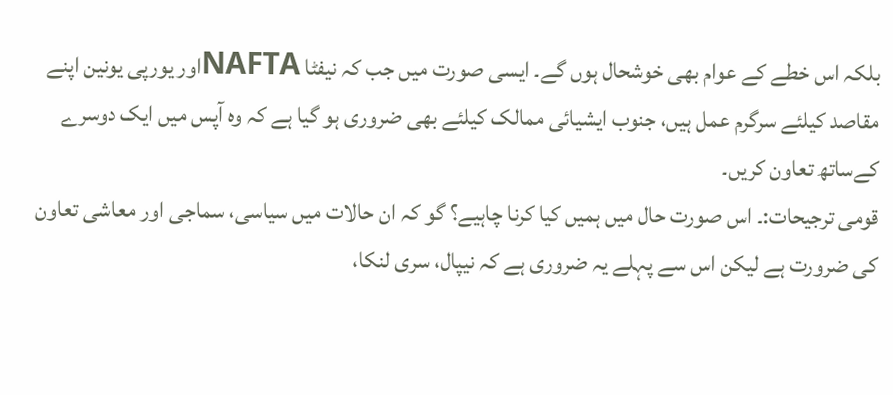بلکہ اس خطے کے عوام بھی خوشحال ہوں گے۔ ایسی صورت میں جب کہ نیفٹا NAFTAاور یورپی یونین اپنے مقاصد کیلئے سرگرم عمل ہیں، جنوب ایشیائی ممالک کیلئے بھی ضروری ہو گیا ہے کہ وہ آپس میں ایک دوسرے کےساتھ تعاون کریں۔
قومی ترجیحات:۔ اس صورت حال میں ہمیں کیا کرنا چاہیے؟ گو کہ ان حالات میں سیاسی، سماجی اور معاشی تعاون کی ضرورت ہے لیکن اس سے پہلے یہ ضروری ہے کہ نیپال، سری لنکا،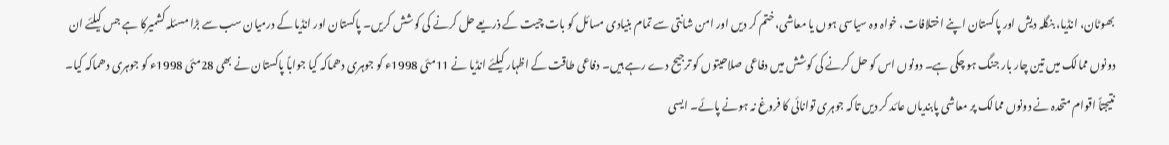بھوٹان، انڈیا، بنگلہ دیش اور پاکستان اپنے اختلافات، خواہ وہ سیاسی ہوں یا معاشی، ختم کر دیں اور امن شانتی سے تمام بنیادی مسائل کو بات چیت کے ذریعے حل کرنے کی کوشش کریں۔ پاکستان اور انڈیا کے درمیان سب سے بڑا مسئلہ کشمیرکا ہے جس کیلئے ان دونوں ممالک میں تین چار بار جنگ ہو چکی ہے۔ دونوں اس کو حل کرنے کی کوشش میں دفاعی صلاحیتوں کو ترجیح دے رہے ہیں۔ دفاعی طاقت کے اظہار کیلئے انڈیا نے 11مئی 1998ء کو جوہری دھماکہ کیا جواباً پاکستان نے بھی 28مئی 1998ء کو جوہری دھماکہ کیا۔ نتیجتاً اقوام متحدہ نے دونوں ممالک پر معاشی پابندیاں عائد کر دیں تاکہ جوہری توانائی کا فروغ نہ ہونے پائے۔ ایسی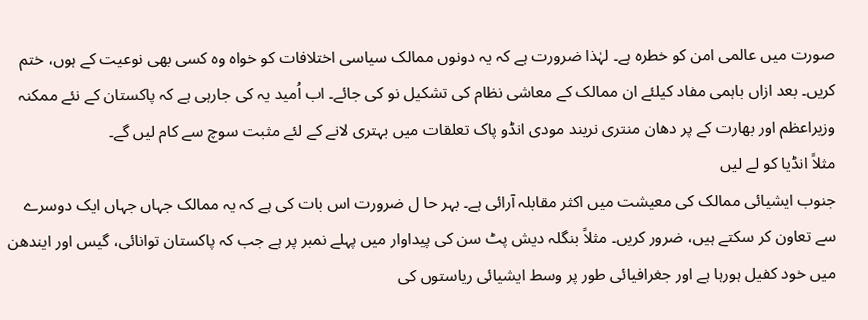صورت میں عالمی امن کو خطرہ ہے۔ لہٰذا ضرورت ہے کہ یہ دونوں ممالک سیاسی اختلافات کو خواہ وہ کسی بھی نوعیت کے ہوں، ختم کریں۔ بعد ازاں باہمی مفاد کیلئے ان ممالک کے معاشی نظام کی تشکیل نو کی جائے۔ اب اُمید یہ کی جارہی ہے کہ پاکستان کے نئے ممکنہ وزیراعظم اور بھارت کے پر دھان منتری نریند مودی انڈو پاک تعلقات میں بہتری لانے کے لئے مثبت سوچ سے کام لیں گے۔
مثلاً انڈیا کو لے لیں
جنوب ایشیائی ممالک کی معیشت میں اکثر مقابلہ آرائی ہے۔ بہر حا ل ضرورت اس بات کی ہے کہ یہ ممالک جہاں جہاں ایک دوسرے سے تعاون کر سکتے ہیں، ضرور کریں۔ مثلاً بنگلہ دیش پٹ سن کی پیداوار میں پہلے نمبر پر ہے جب کہ پاکستان توانائی، گیس اور ایندھن میں خود کفیل ہورہا ہے اور جغرافیائی طور پر وسط ایشیائی ریاستوں کی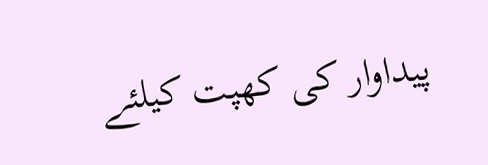پیداوار کی کھپت کیلئے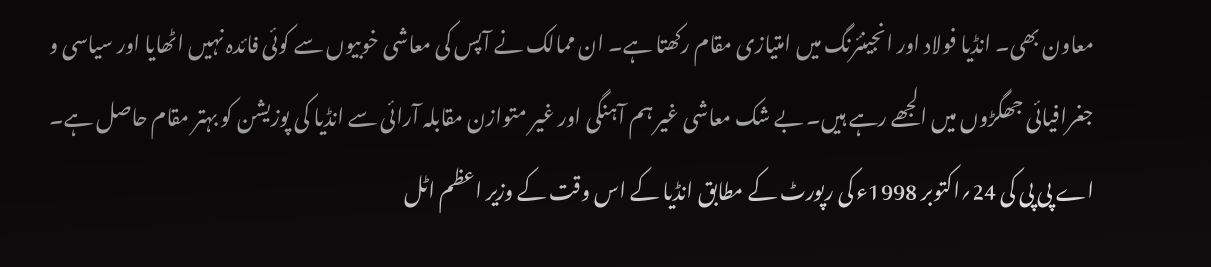معاون بھی۔ انڈیا فولاد اور انجینئرنگ میں امتیازی مقام رکھتا ہے۔ ان ممالک نے آپس کی معاشی خوبیوں سے کوئی فائدہ نہیں اٹھایا اور سیاسی و جغرافیائی جھگڑوں میں الجھے رہے ہیں۔ بے شک معاشی غیر ہم آہنگی اور غیر متوازن مقابلہ آرائی سے انڈیا کی پوزیشن کو بہتر مقام حاصل ہے۔ اے پی پی کی 24؍اکتوبر 1998ء کی رپورٹ کے مطابق انڈیا کے اس وقت کے وزیر اعظم اٹل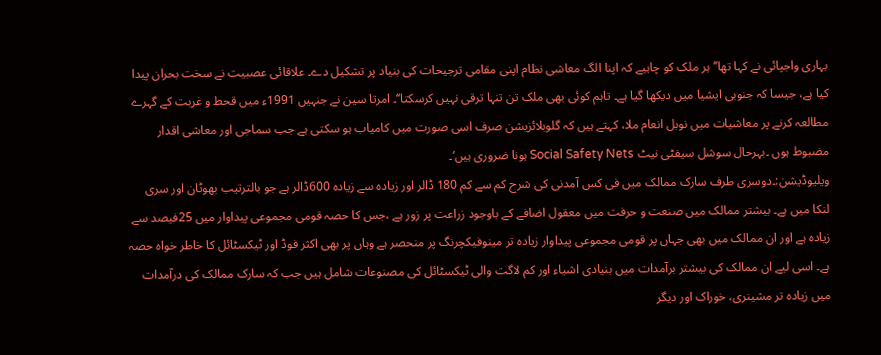بہاری واجپائی نے کہا تھا’’ہر ملک کو چاہیے کہ اپنا الگ معاشی نظام اپنی مقامی ترجیحات کی بنیاد پر تشکیل دے۔ علاقائی عصبیت نے سخت بحران پیدا کیا ہے، جیسا کہ جنوبی ایشیا میں دیکھا گیا ہے۔ تاہم کوئی بھی ملک تن تنہا ترقی نہیں کرسکتا‘‘۔ امرتا سین نے جنہیں 1991ء میں قحط و غربت کے گہرے مطالعہ کرنے پر معاشیات میں نوبل انعام ملا، کہتے ہیں کہ گلوبلائزیشن صرف اسی صورت میں کامیاب ہو سکتی ہے جب سماجی اور معاشی اقدار مضبوط ہوں ۔بہرحال سوشل سیفٹی نیٹ Social Safety Nets ہونا ضروری ہیں‘۔
ویلیوڈیشن:۔دوسری طرف سارک ممالک میں فی کس آمدنی کی شرح کم سے کم 180 ڈالر اور زیادہ سے زیادہ 600ڈالر ہے جو بالترتیب بھوٹان اور سری لنکا میں ہے۔ بیشتر ممالک میں صنعت و حرفت میں معقول اضافے کے باوجود زراعت پر زور ہے ،جس کا حصہ قومی مجموعی پیداوار میں 25فیصد سے زیادہ ہے اور ان ممالک میں بھی جہاں پر قومی مجموعی پیداوار زیادہ تر مینوفیکچرنگ پر منحصر ہے وہاں پر بھی اکثر فوڈ اور ٹیکسٹائل کا خاطر خواہ حصہ ہے۔ اسی لیے ان ممالک کی بیشتر برآمدات میں بنیادی اشیاء اور کم لاگت والی ٹیکسٹائل کی مصنوعات شامل ہیں جب کہ سارک ممالک کی درآمدات میں زیادہ تر مشینری، خوراک اور دیگر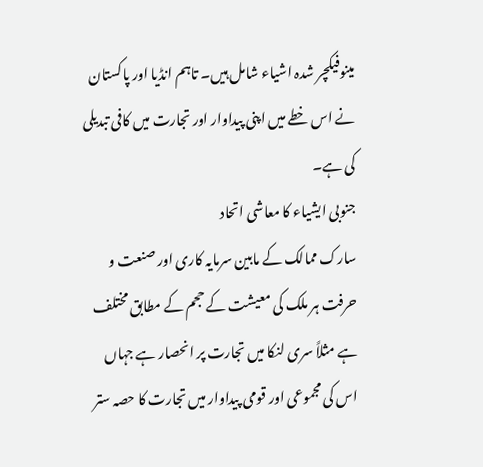مینوفیکچر شدہ اشیاء شامل ہیں۔ تاہم انڈیا اور پاکستان نے اس خطے میں اپنی پیداوار اور تجارت میں کافی تبدیلی کی ہے۔
جنوبی ایشیاء کا معاشی اتحاد
سارک ممالک کے مابین سرمایہ کاری اور صنعت و حرفت ہر ملک کی معیشت کے حجم کے مطابق مختلف ہے مثلاً سری لنکا میں تجارت پر انحصار ہے جہاں اس کی مجموعی اور قومی پیداوار میں تجارت کا حصہ ستر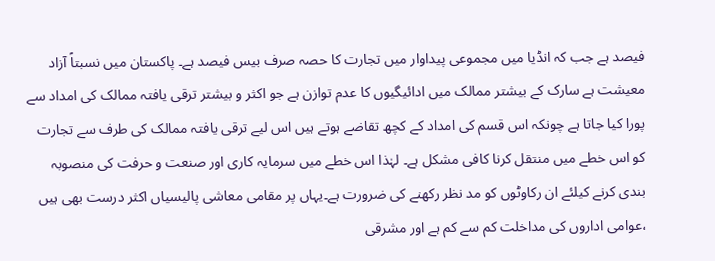فیصد ہے جب کہ انڈیا میں مجموعی پیداوار میں تجارت کا حصہ صرف بیس فیصد ہے۔ پاکستان میں نسبتاً آزاد معیشت ہے سارک کے بیشتر ممالک میں ادائیگیوں کا عدم توازن ہے جو اکثر و بیشتر ترقی یافتہ ممالک کی امداد سے پورا کیا جاتا ہے چونکہ اس قسم کی امداد کے کچھ تقاضے ہوتے ہیں اس لیے ترقی یافتہ ممالک کی طرف سے تجارت کو اس خطے میں منتقل کرنا کافی مشکل ہے۔ لہٰذا اس خطے میں سرمایہ کاری اور صنعت و حرفت کی منصوبہ بندی کرنے کیلئے ان رکاوٹوں کو مد نظر رکھنے کی ضرورت ہے۔یہاں پر مقامی معاشی پالیسیاں اکثر درست بھی ہیں ،عوامی اداروں کی مداخلت کم سے کم ہے اور مشرقی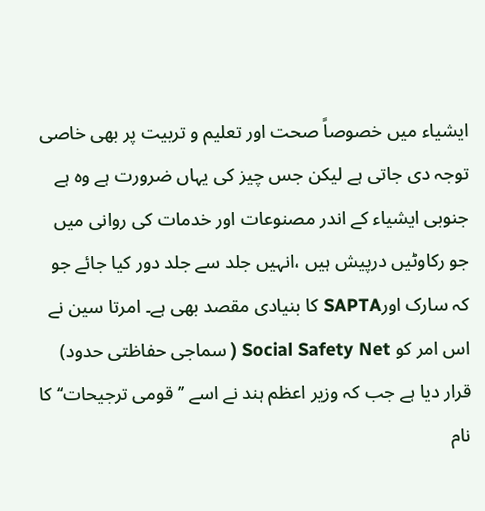ایشیاء میں خصوصاً صحت اور تعلیم و تربیت پر بھی خاصی توجہ دی جاتی ہے لیکن جس چیز کی یہاں ضرورت ہے وہ ہے جنوبی ایشیاء کے اندر مصنوعات اور خدمات کی روانی میں جو رکاوٹیں درپیش ہیں ،انہیں جلد سے جلد دور کیا جائے جو کہ سارک اورSAPTA کا بنیادی مقصد بھی ہے۔ امرتا سین نے اس امر کو Social Safety Net ( سماجی حفاظتی حدود) قرار دیا ہے جب کہ وزیر اعظم ہند نے اسے ’’قومی ترجیحات‘‘ کا نام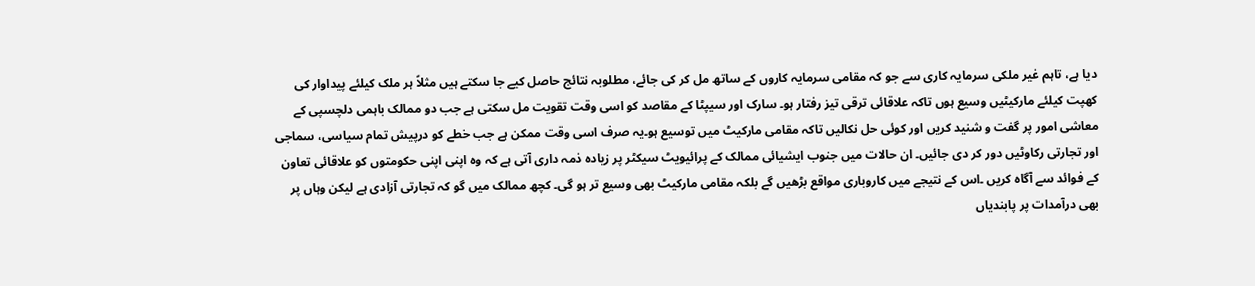دیا ہے، تاہم غیر ملکی سرمایہ کاری سے جو کہ مقامی سرمایہ کاروں کے ساتھ مل کر کی جائے، مطلوبہ نتائج حاصل کیے جا سکتے ہیں مثلاً ہر ملک کیلئے پیداوار کی کھپت کیلئے مارکیٹیں وسیع ہوں تاکہ علاقائی ترقی تیز رفتار ہو۔ سارک اور سیپٹا کے مقاصد کو اسی وقت تقویت مل سکتی ہے جب دو ممالک باہمی دلچسپی کے معاشی امور پر گفت و شنید کریں اور کوئی حل نکالیں تاکہ مقامی مارکیٹ میں توسیع ہو۔یہ صرف اسی وقت ممکن ہے جب خطے کو درپیش تمام سیاسی، سماجی اور تجارتی رکاوٹیں دور کر دی جائیں۔ ان حالات میں جنوب ایشیائی ممالک کے پرائیویٹ سیکٹر پر زیادہ ذمہ داری آتی ہے کہ وہ اپنی اپنی حکومتوں کو علاقائی تعاون کے فوائد سے آگاہ کریں ۔اس کے نتیجے میں کاروباری مواقع بڑھیں گے بلکہ مقامی مارکیٹ بھی وسیع تر ہو گی۔ کچھ ممالک میں گو کہ تجارتی آزادی ہے لیکن وہاں پر بھی درآمدات پر پابندیاں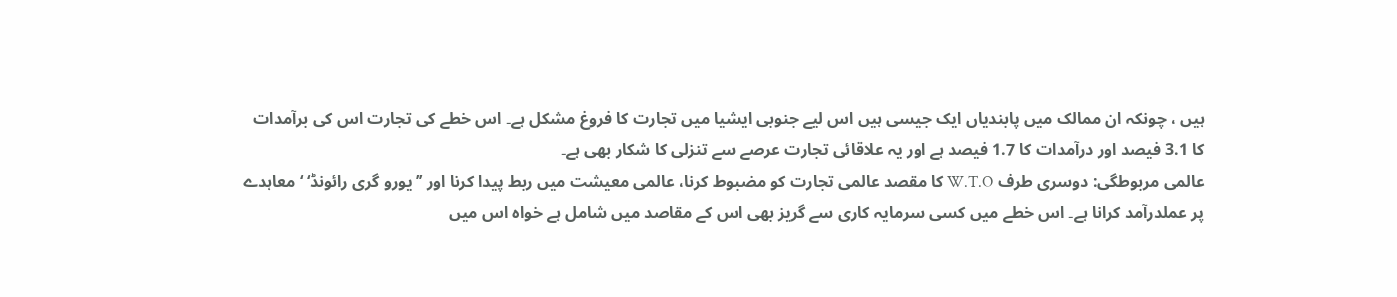ہیں ، چونکہ ان ممالک میں پابندیاں ایک جیسی ہیں اس لیے جنوبی ایشیا میں تجارت کا فروغ مشکل ہے۔ اس خطے کی تجارت اس کی برآمدات کا 3.1 فیصد اور درآمدات کا 1.7 فیصد ہے اور یہ علاقائی تجارت عرصے سے تنزلی کا شکار بھی ہے۔
عالمی مربوطگی: دوسری طرف W.T.O کا مقصد عالمی تجارت کو مضبوط کرنا، عالمی معیشت میں ربط پیدا کرنا اور ’’یورو گری رائونڈ‘ ‘معاہدے پر عملدرآمد کرانا ہے۔ اس خطے میں کسی سرمایہ کاری سے گریز بھی اس کے مقاصد میں شامل ہے خواہ اس میں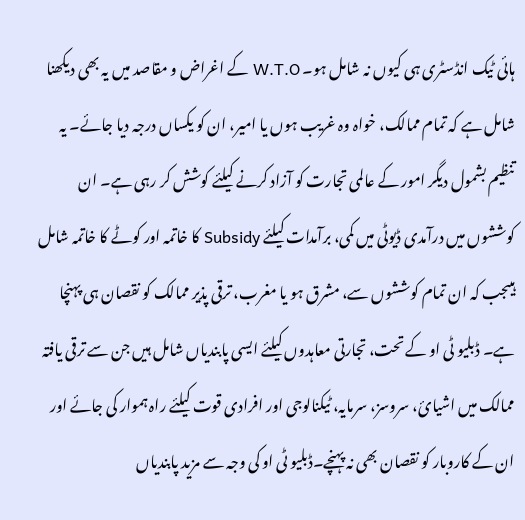ہائی ٹیک انڈسٹری ہی کیوں نہ شامل ہو۔ W.T.O کے اغراض و مقاصد میں یہ بھی دیکھنا شامل ہے کہ تمام ممالک، خواہ وہ غریب ہوں یا امیر، ان کو یکساں درجہ دیا جائے۔ یہ تنظیم بشمول دیگر امور کے عالمی تجارت کو آزاد کرنے کیلئے کوشش کر رہی ہے۔ ان کوششوں میں درآمدی ڈیوٹی میں کمی، برآمدات کیلئے Subsidy کا خاتمہ اور کوٹے کا خاتمہ شامل ہیںجب کہ ان تمام کوششوں سے، مشرق ہو یا مغرب، ترقی پذیر ممالک کو نقصان ہی پہنچا ہے۔ ڈبلیو ٹی او کے تحت، تجارتی معاہدوں کیلئے ایسی پابندیاں شامل ہیں جن سے ترقی یافتہ ممالک میں اشیائ، سروسز، سرمایہ، ٹیکنالوجی اور افرادی قوت کیلئے راہ ہموار کی جائے اور ان کے کاروبار کو نقصان بھی نہ پہنچے۔ڈبلیو ٹی او کی وجہ سے مزید پابندیاں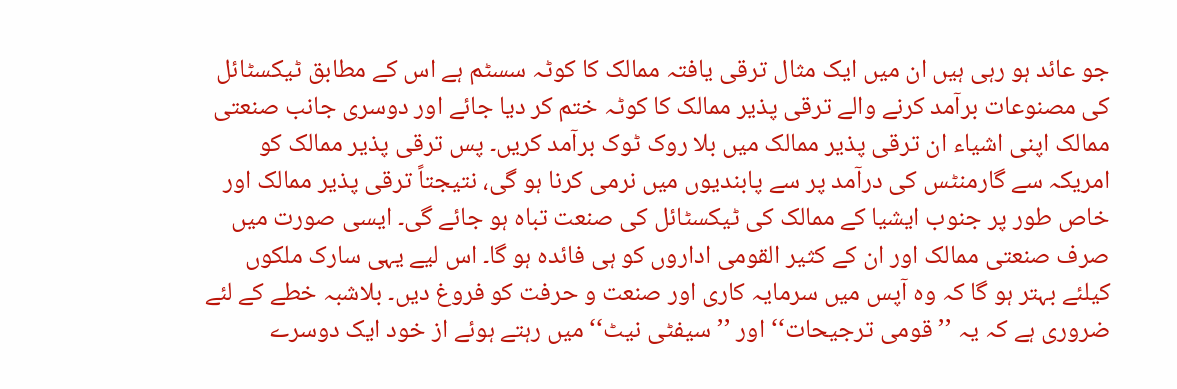جو عائد ہو رہی ہیں ان میں ایک مثال ترقی یافتہ ممالک کا کوٹہ سسٹم ہے اس کے مطابق ٹیکسٹائل کی مصنوعات برآمد کرنے والے ترقی پذیر ممالک کا کوٹہ ختم کر دیا جائے اور دوسری جانب صنعتی ممالک اپنی اشیاء ان ترقی پذیر ممالک میں بلا روک ٹوک برآمد کریں۔ پس ترقی پذیر ممالک کو امریکہ سے گارمنٹس کی درآمد پر سے پابندیوں میں نرمی کرنا ہو گی، نتیجتاً ترقی پذیر ممالک اور خاص طور پر جنوب ایشیا کے ممالک کی ٹیکسٹائل کی صنعت تباہ ہو جائے گی۔ ایسی صورت میں صرف صنعتی ممالک اور ان کے کثیر القومی اداروں کو ہی فائدہ ہو گا۔ اس لیے یہی سارک ملکوں کیلئے بہتر ہو گا کہ وہ آپس میں سرمایہ کاری اور صنعت و حرفت کو فروغ دیں۔ بلاشبہ خطے کے لئے ضروری ہے کہ یہ ’’قومی ترجیحات‘‘ اور ’’سیفٹی نیٹ‘‘ میں رہتے ہوئے از خود ایک دوسرے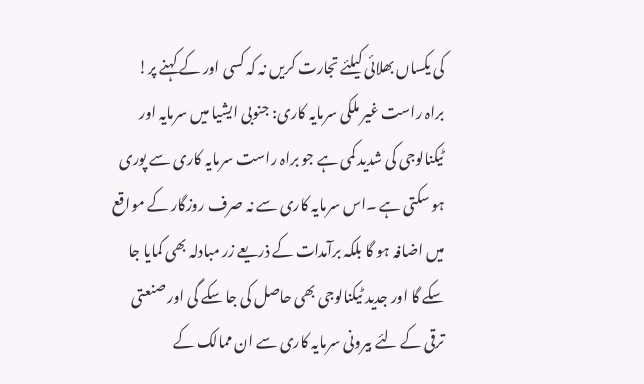کی یکساں بھلائی کیلئے تجارت کریں نہ کہ کسی اور کے کہنے پر!
براہ راست غیر ملکی سرمایہ کاری: جنوبی ایشیا میں سرمایہ اور ٹیکنالوجی کی شدید کمی ہے جو براہ راست سرمایہ کاری سے پوری ہو سکتی ہے ۔اس سرمایہ کاری سے نہ صرف روزگار کے مواقع میں اضافہ ہو گا بلکہ برآمدات کے ذریعے زر مبادلہ بھی کمایا جا سکے گا اور جدید ٹیکنالوجی بھی حاصل کی جا سکے گی اور صنعتی ترقی کے لئے بیرونی سرمایہ کاری سے ان ممالک کے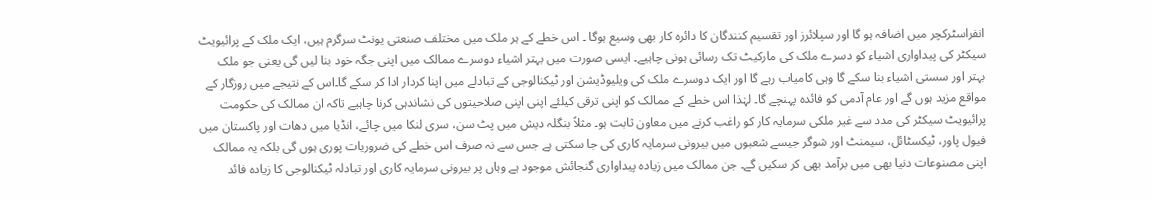انفراسٹرکچر میں اضافہ ہو گا اور سپلائرز اور تقسیم کنندگان کا دائرہ کار بھی وسیع ہوگا ۔ اس خطے کے ہر ملک میں مختلف صنعتی یونٹ سرگرم ہیں، ایک ملک کے پرائیویٹ سیکٹر کی پیداواری اشیاء کو دسرے ملک کی مارکیٹ تک رسائی ہونی چاہیے۔ ایسی صورت میں بہتر اشیاء دوسرے ممالک میں اپنی جگہ خود بنا لیں گی یعنی جو ملک بہتر اور سستی اشیاء بنا سکے گا وہی کامیاب رہے گا اور ایک دوسرے ملک کی ویلیوڈیشن اور ٹیکنالوجی کے تبادلے میں اپنا کردار ادا کر سکے گا۔اس کے نتیجے میں روزگار کے مواقع مزید ہوں گے اور عام آدمی کو فائدہ پہنچے گا۔ لہٰذا اس خطے کے ممالک کو اپنی ترقی کیلئے اپنی اپنی صلاحیتوں کی نشاندہی کرنا چاہیے تاکہ ان ممالک کی حکومت پرائیویٹ سیکٹر کی مدد سے غیر ملکی سرمایہ کار کو راغب کرنے میں معاون ثابت ہو۔ مثلاً بنگلہ دیش میں پٹ سن، سری لنکا میں چائے، انڈیا میں دھات اور پاکستان میں فیول پاور، ٹیکسٹائل، سیمنٹ اور شوگر جیسے شعبوں میں بیرونی سرمایہ کاری کی جا سکتی ہے جس سے نہ صرف اس خطے کی ضروریات پوری ہوں گی بلکہ یہ ممالک اپنی مصنوعات دنیا بھی میں برآمد بھی کر سکیں گے۔ جن ممالک میں زیادہ پیداواری گنجائش موجود ہے وہاں پر بیرونی سرمایہ کاری اور تبادلہ ٹیکنالوجی کا زیادہ فائد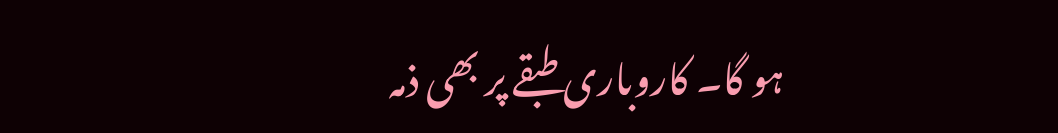ہو گا۔ کاروباری طبقے پر بھی ذمہ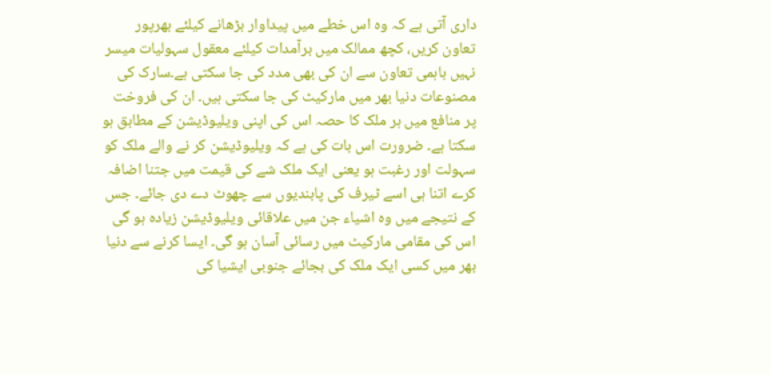داری آتی ہے کہ وہ اس خطے میں پیداوار بڑھانے کیلئے بھرپور تعاون کریں، کچھ ممالک میں برآمدات کیلئے معقول سہولیات میسر نہیں باہمی تعاون سے ان کی بھی مدد کی جا سکتی ہے۔سارک کی مصنوعات دنیا بھر میں مارکیٹ کی جا سکتی ہیں۔ ان کی فروخت پر منافع میں ہر ملک کا حصہ اس کی اپنی ویلیوڈیشن کے مطابق ہو سکتا ہے۔ ضرورت اس بات کی ہے کہ ویلیوڈیشن کر نے والے ملک کو سہولت اور رغبت ہو یعنی ایک ملک شے کی قیمت میں جتنا اضافہ کرے اتنا ہی اسے ٹیرف کی پابندیوں سے چھوٹ دے دی جائے۔ جس کے نتیجے میں وہ اشیاء جن میں علاقائی ویلیوڈیشن زیادہ ہو گی اس کی مقامی مارکیٹ میں رسائی آسان ہو گی۔ ایسا کرنے سے دنیا بھر میں کسی ایک ملک کی بجائے جنوبی ایشیا کی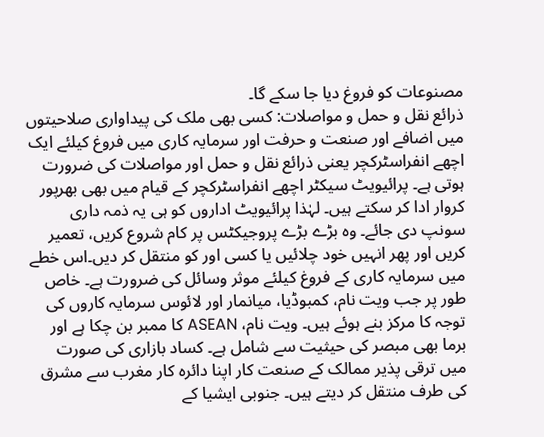مصنوعات کو فروغ دیا جا سکے گا۔
ذرائع نقل و حمل و مواصلات: کسی بھی ملک کی پیداواری صلاحیتوں میں اضافے اور صنعت و حرفت اور سرمایہ کاری میں فروغ کیلئے ایک اچھے انفراسٹرکچر یعنی ذرائع نقل و حمل اور مواصلات کی ضرورت ہوتی ہے۔ پرائیویٹ سیکٹر اچھے انفراسٹرکچر کے قیام میں بھی بھرپور کروار ادا کر سکتے ہیں۔ لہٰذا پرائیویٹ اداروں کو ہی یہ ذمہ داری سونپ دی جائے۔ وہ بڑے بڑے پروجیکٹس پر کام شروع کریں، تعمیر کریں اور پھر انہیں خود چلائیں یا کسی اور کو منتقل کر دیں۔اس خطے میں سرمایہ کاری کے فروغ کیلئے موثر وسائل کی ضرورت ہے۔ خاص طور پر جب ویت نام، کمبوڈیا، میانمار اور لائوس سرمایہ کاروں کی توجہ کا مرکز بنے ہوئے ہیں۔ ویت نام، ASEAN کا ممبر بن چکا ہے اور برما بھی مبصر کی حیثیت سے شامل ہے۔ کساد بازاری کی صورت میں ترقی پذیر ممالک کے صنعت کار اپنا دائرہ کار مغرب سے مشرق کی طرف منتقل کر دیتے ہیں۔ جنوبی ایشیا کے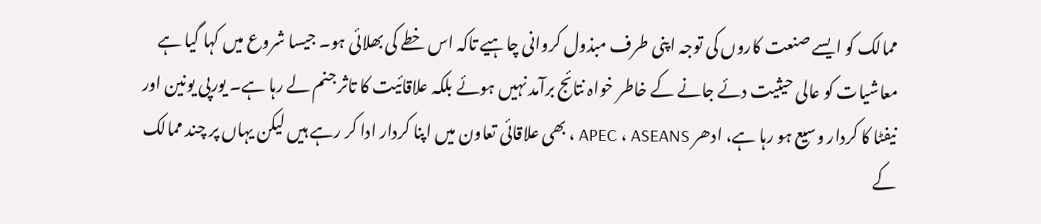ممالک کو ایسے صنعت کاروں کی توجہ اپنی طرف مبذول کروانی چاہیے تاکہ اس خطے کی بھلائی ہو۔ جیسا شروع میں کہا گیا ہے معاشیات کو عالی حیثیت دئے جانے کے خاطر خواہ نتائج برآمد نہیں ہوئے بلکہ علاقائیت کا تاثر جنم لے رہا ہے۔ یورپی یونین اور نیفٹا کا کردار وسیع ہو رہا ہے، ادھر APEC ، ASEANS ، بھی علاقائی تعاون میں اپنا کردار ادا کر رہے ہیں لیکن یہاں پر چند ممالک کے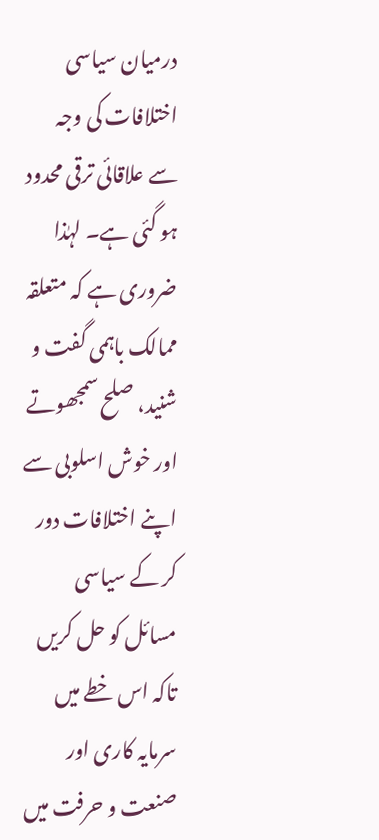درمیان سیاسی اختلافات کی وجہ سے علاقائی ترقی محدود ہو گئی ہے۔ لہٰذا ضروری ہے کہ متعلقہ ممالک باہمی گفت و شنید، صلح سمجھوتے اور خوش اسلوبی سے اپنے اختلافات دور کر کے سیاسی مسائل کو حل کریں تاکہ اس خطے میں سرمایہ کاری اور صنعت و حرفت میں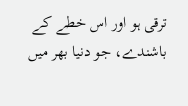ترقی ہو اور اس خطے کے باشندے، جو دنیا بھر میں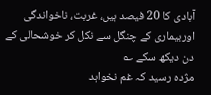آبادی کا 20 فیصد ہیں، غربت، ناخواندگی اوربیماری کے چنگل سے نکل کر خوشحالی کے دن دیکھ سکے ؎
مژدہ رسید کہ غم نخواہد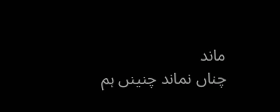ماند
چناں نماند چنینں ہم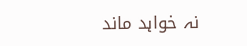نہ خواہد ماند